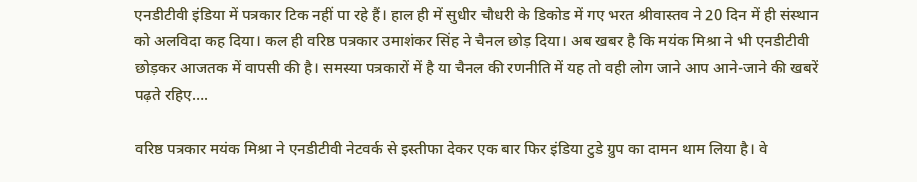एनडीटीवी इंडिया में पत्रकार टिक नहीं पा रहे हैं। हाल ही में सुधीर चौधरी के डिकोड में गए भरत श्रीवास्तव ने 20 दिन में ही संस्थान को अलविदा कह दिया। कल ही वरिष्ठ पत्रकार उमाशंकर सिंह ने चैनल छोड़ दिया। अब खबर है कि मयंक मिश्रा ने भी एनडीटीवी छोड़कर आजतक में वापसी की है। समस्या पत्रकारों में है या चैनल की रणनीति में यह तो वही लोग जाने आप आने-जाने की खबरें पढ़ते रहिए….

वरिष्ठ पत्रकार मयंक मिश्रा ने एनडीटीवी नेटवर्क से इस्तीफा देकर एक बार फिर इंडिया टुडे ग्रुप का दामन थाम लिया है। वे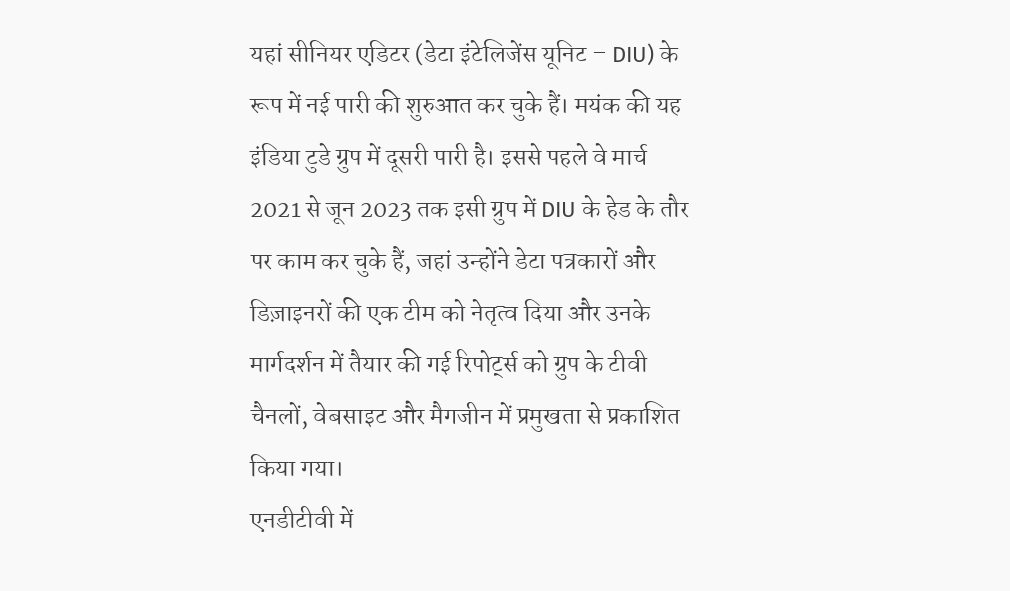यहां सीनियर एडिटर (डेटा इंटेलिजेंस यूनिट – DIU) के रूप में नई पारी की शुरुआत कर चुके हैं। मयंक की यह इंडिया टुडे ग्रुप में दूसरी पारी है। इससे पहले वे मार्च 2021 से जून 2023 तक इसी ग्रुप में DIU के हेड के तौर पर काम कर चुके हैं, जहां उन्होंने डेटा पत्रकारों और डिज़ाइनरों की एक टीम को नेतृत्व दिया और उनके मार्गदर्शन में तैयार की गई रिपोर्ट्स को ग्रुप के टीवी चैनलों, वेबसाइट और मैगजीन में प्रमुखता से प्रकाशित किया गया।
एनडीटीवी में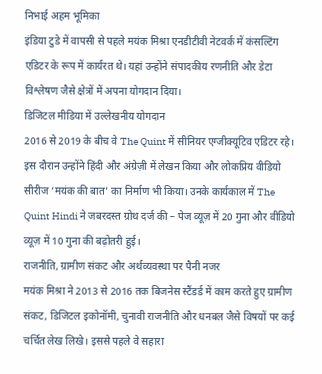निभाई अहम भूमिका
इंडिया टुडे में वापसी से पहले मयंक मिश्रा एनडीटीवी नेटवर्क में कंसल्टिंग एडिटर के रूप में कार्यरत थे। यहां उन्होंने संपादकीय रणनीति और डेटा विश्लेषण जैसे क्षेत्रों में अपना योगदान दिया।
डिजिटल मीडिया में उल्लेखनीय योगदान
2016 से 2019 के बीच वे The Quint में सीनियर एग्जीक्यूटिव एडिटर रहे। इस दौरान उन्होंने हिंदी और अंग्रेज़ी में लेखन किया और लोकप्रिय वीडियो सीरीज ‘मयंक की बात’ का निर्माण भी किया। उनके कार्यकाल में The Quint Hindi ने जबरदस्त ग्रोथ दर्ज की – पेज व्यूज़ में 20 गुना और वीडियो व्यूज़ में 10 गुना की बढ़ोतरी हुई।
राजनीति, ग्रामीण संकट और अर्थव्यवस्था पर पैनी नजर
मयंक मिश्रा ने 2013 से 2016 तक बिजनेस स्टैंडर्ड में काम करते हुए ग्रामीण संकट, डिजिटल इकोनॉमी, चुनावी राजनीति और धनबल जैसे विषयों पर कई चर्चित लेख लिखे। इससे पहले वे सहारा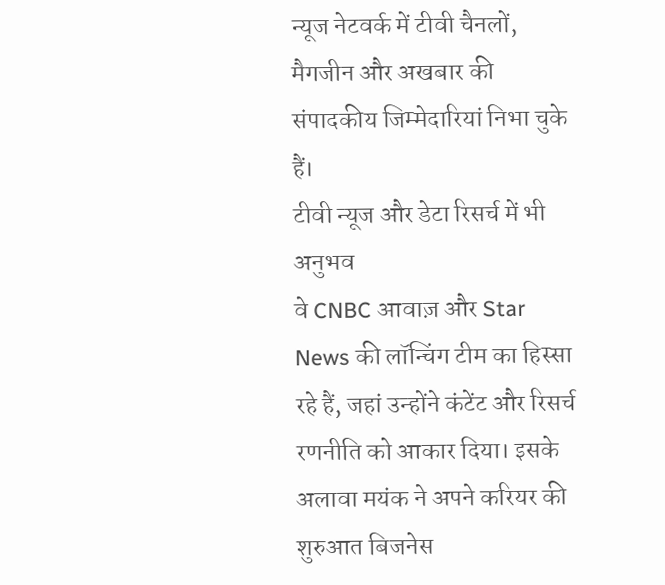न्यूज नेटवर्क में टीवी चैनलों, मैगजीन और अखबार की संपादकीय जिम्मेदारियां निभा चुके हैं।
टीवी न्यूज और डेटा रिसर्च में भी अनुभव
वे CNBC आवाज़ और Star News की लॉन्चिंग टीम का हिस्सा रहे हैं, जहां उन्होंने कंटेंट और रिसर्च रणनीति को आकार दिया। इसके अलावा मयंक ने अपने करियर की शुरुआत बिजनेस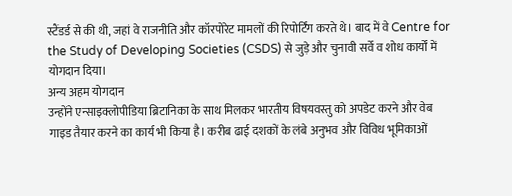स्टैंडर्ड से की थी, जहां वे राजनीति और कॉरपोरेट मामलों की रिपोर्टिंग करते थे। बाद में वे Centre for the Study of Developing Societies (CSDS) से जुड़े और चुनावी सर्वे व शोध कार्यों में योगदान दिया।
अन्य अहम योगदान
उन्होंने एन्साइक्लोपीडिया ब्रिटानिका के साथ मिलकर भारतीय विषयवस्तु को अपडेट करने और वेब गाइड तैयार करने का कार्य भी किया है। करीब ढाई दशकों के लंबे अनुभव और विविध भूमिकाओं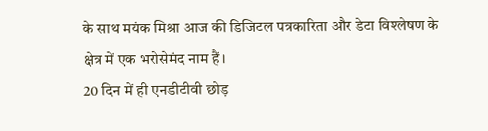के साथ मयंक मिश्रा आज की डिजिटल पत्रकारिता और डेटा विश्लेषण के क्षेत्र में एक भरोसेमंद नाम हैं।
20 दिन में ही एनडीटीवी छोड़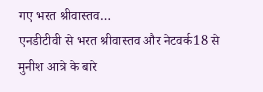गए भरत श्रीवास्तव…
एनडीटीवी से भरत श्रीवास्तव और नेटवर्क18 से मुनीश आत्रे के बारे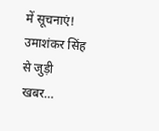में सूचनाएं!
उमाशंकर सिंह से जुड़ी खबर…